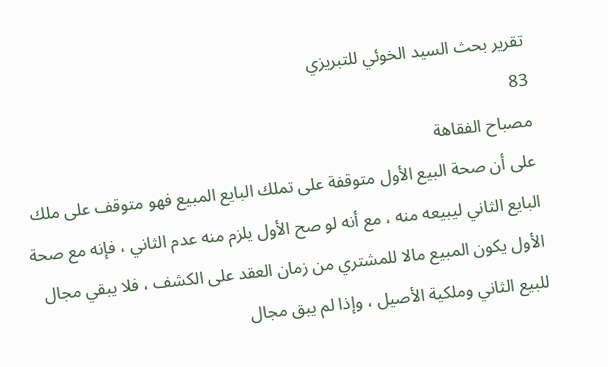تقرير بحث السيد الخوئي للتبريزي
83
مصباح الفقاهة
على أن صحة البيع الأول متوقفة على تملك البايع المبيع فهو متوقف على ملك البايع الثاني ليبيعه منه ، مع أنه لو صح الأول يلزم منه عدم الثاني ، فإنه مع صحة الأول يكون المبيع مالا للمشتري من زمان العقد على الكشف ، فلا يبقي مجال للبيع الثاني وملكية الأصيل ، وإذا لم يبق مجال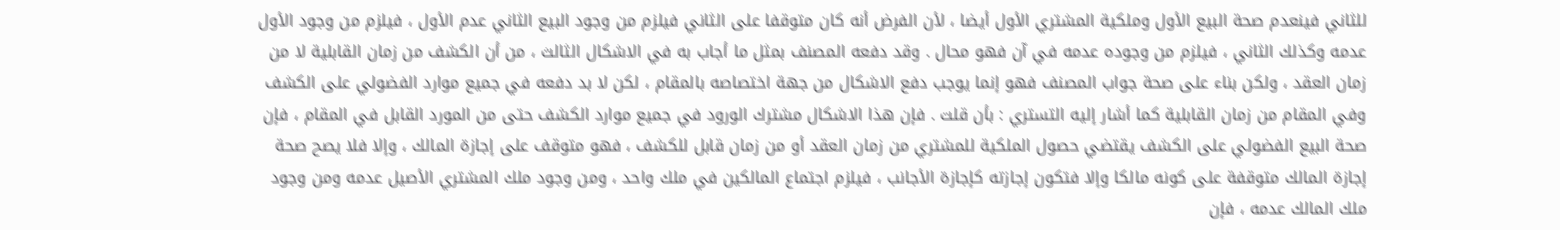للثاني فينعدم صحة البيع الأول وملكية المشتري الأول أيضا ، لأن الفرض أنه كان متوقفا على الثاني فيلزم من وجود البيع الثاني عدم الأول ، فيلزم من وجود الأول عدمه وكذلك الثاني ، فيلزم من وجوده عدمه في آن فهو محال . وقد دفعه المصنف بمثل ما أجاب به في الاشكال الثالث ، من أن الكشف من زمان القابلية لا من زمان العقد ، ولكن بناء على صحة جواب المصنف فهو إنما يوجب دفع الاشكال من جهة اختصاصه بالمقام ، لكن لا بد دفعه في جميع موارد الفضولي على الكشف وفي المقام من زمان القابلية كما أشار إليه التستري : بأن قلت . فإن هذا الاشكال مشترك الورود في جميع موارد الكشف حتى من المورد القابل في المقام ، فإن صحة البيع الفضولي على الكشف يقتضي حصول الملكية للمشتري من زمان العقد أو من زمان قابل للكشف ، فهو متوقف على إجازة المالك ، وإلا فلا يصح صحة إجازة المالك متوقفة على كونه مالكا وإلا فتكون إجازته كإجازة الأجانب ، فيلزم اجتماع المالكين في ملك واحد ، ومن وجود ملك المشتري الأصيل عدمه ومن وجود ملك المالك عدمه ، فإن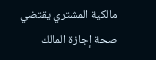مالكية المشتري يقتضي صحة إجازة المالك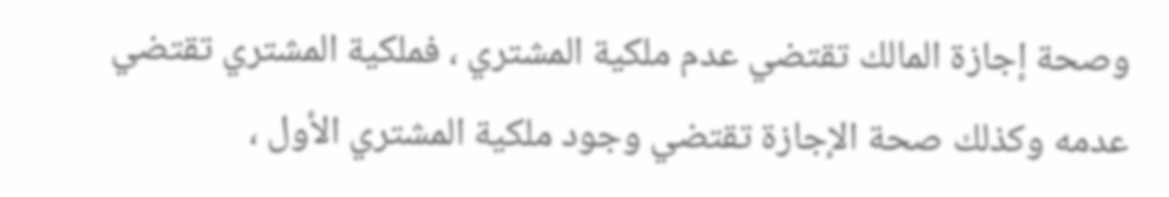وصحة إجازة المالك تقتضي عدم ملكية المشتري ، فملكية المشتري تقتضي عدمه وكذلك صحة الإجازة تقتضي وجود ملكية المشتري الأول ،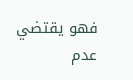فهو يقتضي عدم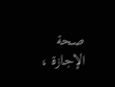صحة الإجازة ،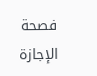فصحة الإجازة